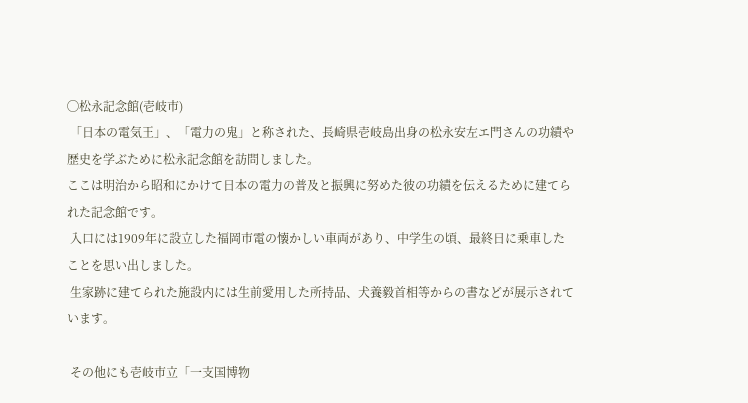◯松永記念館(壱岐市)
 「日本の電気王」、「電力の鬼」と称された、長崎県壱岐島出身の松永安左エ門さんの功績や歴史を学ぶために松永記念館を訪問しました。
ここは明治から昭和にかけて日本の電力の普及と振興に努めた彼の功績を伝えるために建てられた記念館です。
 入口には1909年に設立した福岡市電の懐かしい車両があり、中学生の頃、最終日に乗車したことを思い出しました。
 生家跡に建てられた施設内には生前愛用した所持品、犬養毅首相等からの書などが展示されています。

 その他にも壱岐市立「一支国博物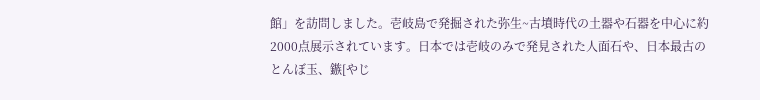館」を訪問しました。壱岐島で発掘された弥生~古墳時代の土器や石器を中心に約2000点展示されています。日本では壱岐のみで発見された人面石や、日本最古のとんぼ玉、鏃[やじ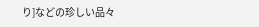り]などの珍しい品々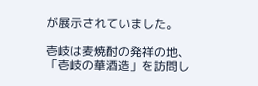が展示されていました。

壱岐は麦焼酎の発祥の地、「壱岐の華酒造」を訪問し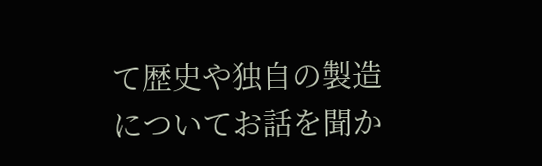て歴史や独自の製造についてお話を聞か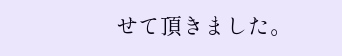せて頂きました。